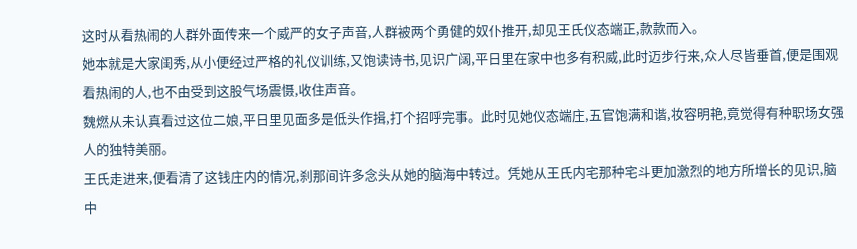这时从看热闹的人群外面传来一个威严的女子声音,人群被两个勇健的奴仆推开,却见王氏仪态端正,款款而入。
她本就是大家闺秀,从小便经过严格的礼仪训练,又饱读诗书,见识广阔,平日里在家中也多有积威,此时迈步行来,众人尽皆垂首,便是围观看热闹的人,也不由受到这股气场震慑,收住声音。
魏燃从未认真看过这位二娘,平日里见面多是低头作揖,打个招呼完事。此时见她仪态端庄,五官饱满和谐,妆容明艳,竟觉得有种职场女强人的独特美丽。
王氏走进来,便看清了这钱庄内的情况,刹那间许多念头从她的脑海中转过。凭她从王氏内宅那种宅斗更加激烈的地方所增长的见识,脑中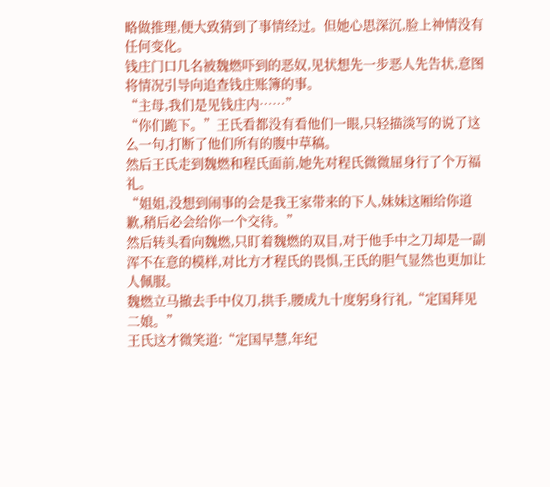略做推理,便大致猜到了事情经过。但她心思深沉,脸上神情没有任何变化。
钱庄门口几名被魏燃吓到的恶奴,见状想先一步恶人先告状,意图将情况引导向追查钱庄账簿的事。
“主母,我们是见钱庄内……”
“你们跪下。”王氏看都没有看他们一眼,只轻描淡写的说了这么一句,打断了他们所有的腹中草稿。
然后王氏走到魏燃和程氏面前,她先对程氏微微屈身行了个万福礼。
“姐姐,没想到闹事的会是我王家带来的下人,妹妹这厢给你道歉,稍后必会给你一个交待。”
然后转头看向魏燃,只盯着魏燃的双目,对于他手中之刀却是一副浑不在意的模样,对比方才程氏的畏惧,王氏的胆气显然也更加让人佩服。
魏燃立马撤去手中仪刀,拱手,腰成九十度躬身行礼,“定国拜见二娘。”
王氏这才微笑道:“定国早慧,年纪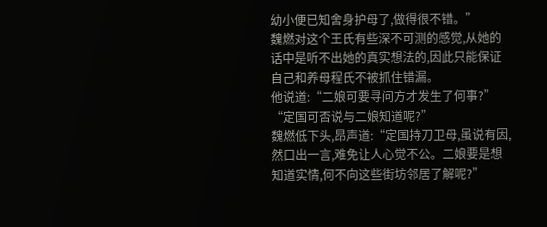幼小便已知舍身护母了,做得很不错。”
魏燃对这个王氏有些深不可测的感觉,从她的话中是听不出她的真实想法的,因此只能保证自己和养母程氏不被抓住错漏。
他说道:“二娘可要寻问方才发生了何事?”
“定国可否说与二娘知道呢?”
魏燃低下头,昂声道:“定国持刀卫母,虽说有因,然口出一言,难免让人心觉不公。二娘要是想知道实情,何不向这些街坊邻居了解呢?”